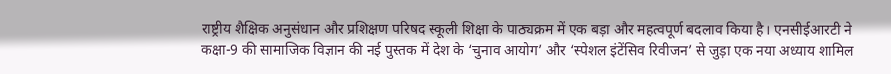राष्ट्रीय शैक्षिक अनुसंधान और प्रशिक्षण परिषद स्कूली शिक्षा के पाठ्यक्रम में एक बड़ा और महत्वपूर्ण बदलाव किया है। एनसीईआरटी ने कक्षा-9 की सामाजिक विज्ञान की नई पुस्तक में देश के ‘चुनाव आयोग’ और ‘स्पेशल इंटेंसिव रिवीजन’ से जुड़ा एक नया अध्याय शामिल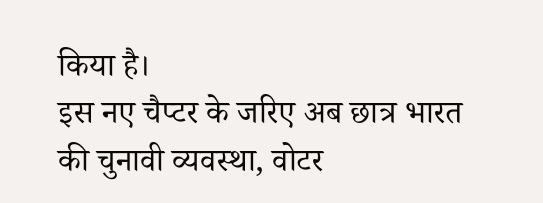किया है।
इस नए चैप्टर के जरिए अब छात्र भारत की चुनावी व्यवस्था, वोटर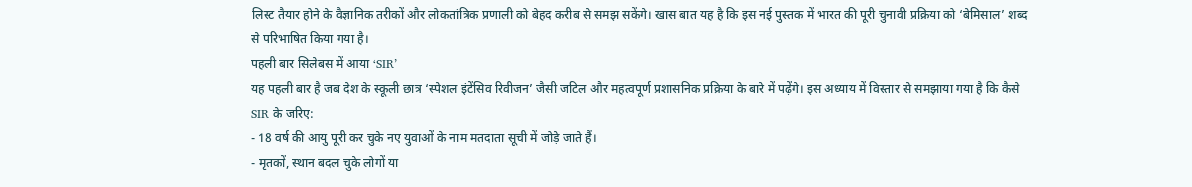लिस्ट तैयार होने के वैज्ञानिक तरीकों और लोकतांत्रिक प्रणाली को बेहद करीब से समझ सकेंगे। खास बात यह है कि इस नई पुस्तक में भारत की पूरी चुनावी प्रक्रिया को ‘बेमिसाल’ शब्द से परिभाषित किया गया है।
पहली बार सिलेबस में आया ‘SIR’
यह पहली बार है जब देश के स्कूली छात्र ‘स्पेशल इंटेंसिव रिवीजन’ जैसी जटिल और महत्वपूर्ण प्रशासनिक प्रक्रिया के बारे में पढ़ेंगे। इस अध्याय में विस्तार से समझाया गया है कि कैसे SIR के जरिए:
- 18 वर्ष की आयु पूरी कर चुके नए युवाओं के नाम मतदाता सूची में जोड़े जाते हैं।
- मृतकों, स्थान बदल चुके लोगों या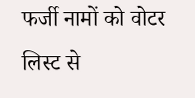फर्जी नामों को वोटर लिस्ट से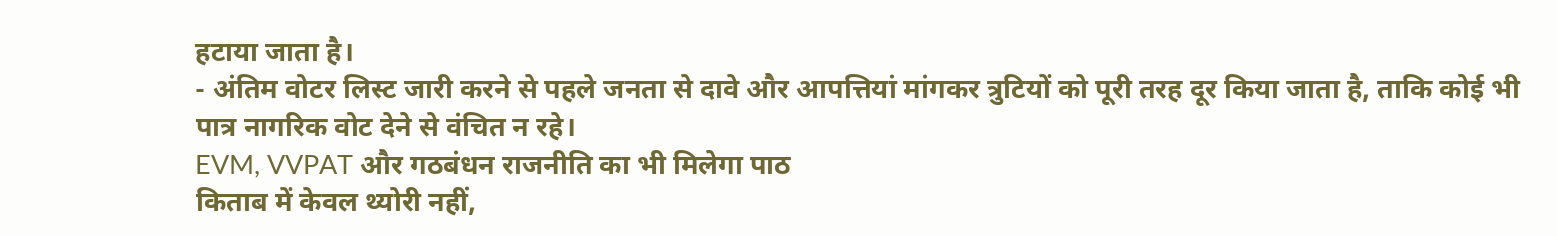हटाया जाता है।
- अंतिम वोटर लिस्ट जारी करने से पहले जनता से दावे और आपत्तियां मांगकर त्रुटियों को पूरी तरह दूर किया जाता है, ताकि कोई भी पात्र नागरिक वोट देने से वंचित न रहे।
EVM, VVPAT और गठबंधन राजनीति का भी मिलेगा पाठ
किताब में केवल थ्योरी नहीं,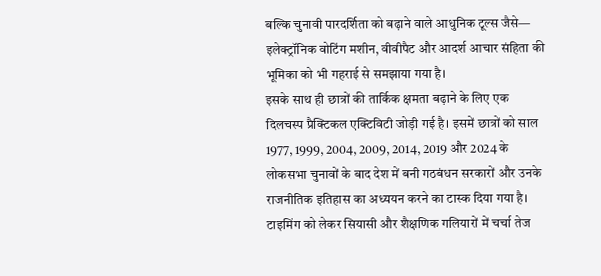बल्कि चुनावी पारदर्शिता को बढ़ाने वाले आधुनिक टूल्स जैसे— इलेक्ट्रॉनिक वोटिंग मशीन, वीवीपैट और आदर्श आचार संहिता की भूमिका को भी गहराई से समझाया गया है।
इसके साथ ही छात्रों की तार्किक क्षमता बढ़ाने के लिए एक दिलचस्प प्रैक्टिकल एक्टिविटी जोड़ी गई है। इसमें छात्रों को साल 1977, 1999, 2004, 2009, 2014, 2019 और 2024 के लोकसभा चुनावों के बाद देश में बनी गठबंधन सरकारों और उनके राजनीतिक इतिहास का अध्ययन करने का टास्क दिया गया है।
टाइमिंग को लेकर सियासी और शैक्षणिक गलियारों में चर्चा तेज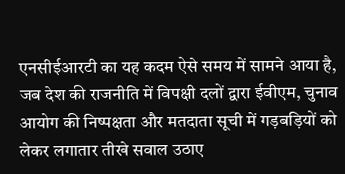एनसीईआरटी का यह कदम ऐसे समय में सामने आया है, जब देश की राजनीति में विपक्षी दलों द्वारा ईवीएम, चुनाव आयोग की निष्पक्षता और मतदाता सूची में गड़बड़ियों को लेकर लगातार तीखे सवाल उठाए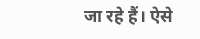जा रहे हैं। ऐसे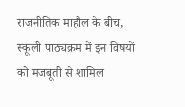राजनीतिक माहौल के बीच, स्कूली पाठ्यक्रम में इन विषयों को मजबूती से शामिल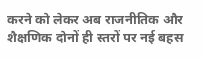करने को लेकर अब राजनीतिक और शैक्षणिक दोनों ही स्तरों पर नई बहस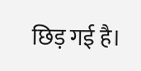छिड़ गई है।